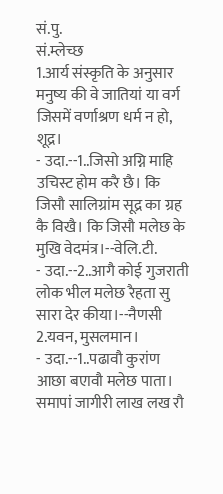सं.पु.
सं.म्लेच्छ
1.आर्य संस्कृति के अनुसार मनुष्य की वे जातियां या वर्ग जिसमें वर्णाश्रण धर्म न हो, शूद्र।
- उदा.--1..जिसो अग्नि माहि उचिस्ट होम करै छै। कि जिसौ सालिग्रांम सूद्र का ग्रह कै विखै। कि जिसौ मलेछ के मुखि वेदमंत्र।--वेलि.टी.
- उदा.--2..आगै कोई गुजराती लोक भील मलेछ रैहता सु सारा देर कीया।--नैणसी
2.यवन, मुसलमान।
- उदा.--1..पढावौ कुरांण आछा बएावौ मलेछ पाता। समापां जागीरी लाख लख रौ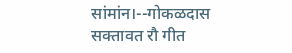सांमांन।--गोकळदास सक्तावत रौ गीत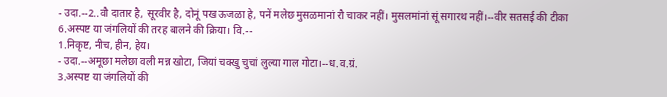- उदा.--2..वौ दातार है, सूरवीर है, दोनूं पख ऊजळा हे, पनें मलेछ मुसळमानां रौ चाकर नहीं। मुसलमांनां सूं सगारथ नहीं।--वीर सतसई की टीका
6.अस्पष्ट या जंगलियों की तरह बालने की क्रिया। वि.--
1.निकृष्ट, नीच, हीन, हेय।
- उदा.--अमूछा मलेछा वली मन्न खोटा, जियां चक्खु चुचां लुल्या गाल गोटा।--ध.व.ग्रं.
3.अस्पष्ट या जंगलियों की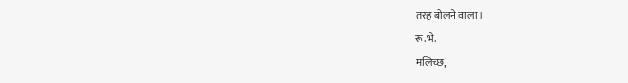तरह बोलने वाला।
रू.भे.
मलिच्छ,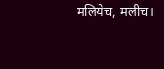मलियेच, मलीच।